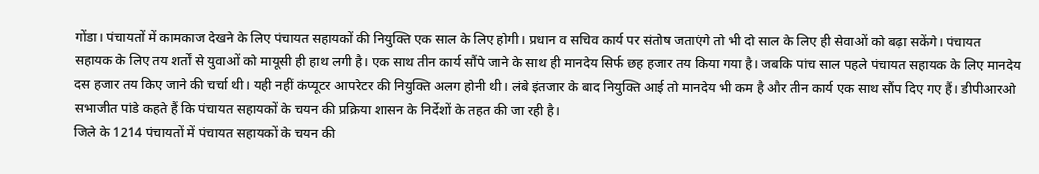गोंडा। पंचायतों में कामकाज देखने के लिए पंचायत सहायकों की नियुक्ति एक साल के लिए होगी। प्रधान व सचिव कार्य पर संतोष जताएंगे तो भी दो साल के लिए ही सेवाओं को बढ़ा सकेंगे। पंचायत सहायक के लिए तय शर्तों से युवाओं को मायूसी ही हाथ लगी है। एक साथ तीन कार्य सौंपे जाने के साथ ही मानदेय सिर्फ छह हजार तय किया गया है। जबकि पांच साल पहले पंचायत सहायक के लिए मानदेय दस हजार तय किए जाने की चर्चा थी। यही नहीं कंप्यूटर आपरेटर की नियुक्ति अलग होनी थी। लंबे इंतजार के बाद नियुक्ति आई तो मानदेय भी कम है और तीन कार्य एक साथ सौंप दिए गए हैं। डीपीआरओ सभाजीत पांडे कहते हैं कि पंचायत सहायकों के चयन की प्रक्रिया शासन के निर्देशों के तहत की जा रही है।
जिले के 1214 पंचायतों में पंचायत सहायकों के चयन की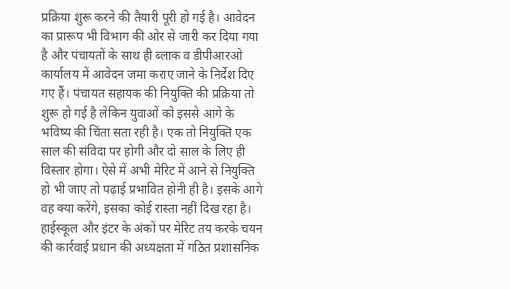प्रक्रिया शुरू करने की तैयारी पूरी हो गई है। आवेदन का प्रारूप भी विभाग की ओर से जारी कर दिया गया है और पंचायतों के साथ ही ब्लाक व डीपीआरओ कार्यालय में आवेदन जमा कराए जाने के निर्देश दिए गए हैं। पंचायत सहायक की नियुक्ति की प्रक्रिया तो शुरू हो गई है लेकिन युवाओं को इससे आगे के भविष्य की चिंता सता रही है। एक तो नियुक्ति एक साल की संविदा पर होगी और दो साल के लिए ही विस्तार होगा। ऐसे में अभी मेरिट में आने से नियुक्ति हो भी जाए तो पढ़ाई प्रभावित होनी ही है। इसके आगे वह क्या करेंगे, इसका कोई रास्ता नहीं दिख रहा है।
हाईस्कूल और इंटर के अंकों पर मेरिट तय करके चयन की कार्रवाई प्रधान की अध्यक्षता में गठित प्रशासनिक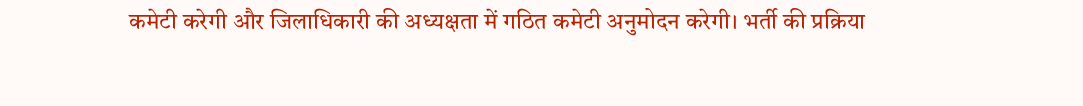कमेटी करेगी और जिलाधिकारी की अध्यक्षता में गठित कमेटी अनुमोदन करेगी। भर्ती की प्रक्रिया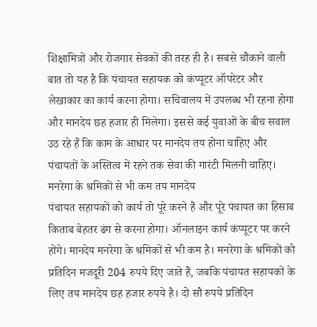शिक्षामित्रों और रोजगार सेवकों की तरह ही है। सबसे चौंकाने वाली बात तो यह है कि पंचायत सहायक को कंप्यूटर ऑपरेटर और लेखाकार का कार्य करना होगा। सचिवालय में उपलब्ध भी रहना होगा और मानदेय छह हजार ही मिलेगा। इससे कई युवाओं के बीच सवाल उठ रहे हैं कि काम के आधार पर मानदेय तय होना चाहिए और पंचायतों के अस्तित्व में रहने तक सेवा की गारंटी मिलनी चाहिए।
मनरेगा के श्रमिकों से भी कम तय मानदेय
पंचायत सहायकों को कार्य तो पूरे करने हैं और पूरे पंचायत का हिसाब किताब बेहतर ढंग से करना होगा। ऑनलाइन कार्य कंप्यूटर पर करने होंगे। मानदेय मनरेगा के श्रमिकों से भी कम है। मनरेगा के श्रमिकों को प्रतिदिन मजदूरी 204 रुपये दिए जाते हैं, जबकि पंचायत सहायकों के लिए तय मानदेय छह हजार रुपये है। दो सौ रुपये प्रतिदिन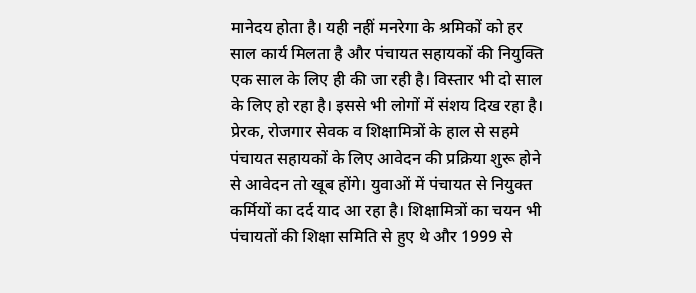मानेदय होता है। यही नहीं मनरेगा के श्रमिकों को हर साल कार्य मिलता है और पंचायत सहायकों की नियुक्ति एक साल के लिए ही की जा रही है। विस्तार भी दो साल के लिए हो रहा है। इससे भी लोगों में संशय दिख रहा है।
प्रेरक, रोजगार सेवक व शिक्षामित्रों के हाल से सहमे
पंचायत सहायकों के लिए आवेदन की प्रक्रिया शुरू होने से आवेदन तो खूब होंगे। युवाओं में पंचायत से नियुक्त कर्मियों का दर्द याद आ रहा है। शिक्षामित्रों का चयन भी पंचायतों की शिक्षा समिति से हुए थे और 1999 से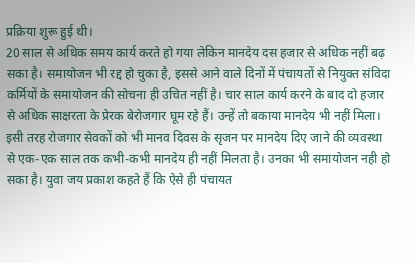प्रक्रिया शुरू हुई थी।
20 साल से अधिक समय कार्य करते हो गया लेकिन मानदेय दस हजार से अधिक नहीं बढ़ सका है। समायोजन भी रद्द हो चुका है, इससे आने वाले दिनों में पंचायतों से नियुक्त संविदा कर्मियों के समायोजन की सोचना ही उचित नहीं है। चार साल कार्य करने के बाद दो हजार से अधिक साक्षरता के प्रेरक बेरोजगार घूम रहे हैं। उन्हें तो बकाया मानदेय भी नहीं मिला। इसी तरह रोजगार सेवकों को भी मानव दिवस के सृजन पर मानदेय दिए जाने की व्यवस्था से एक-एक साल तक कभी-कभी मानदेय ही नहीं मिलता है। उनका भी समायोजन नही हो सका है। युवा जय प्रकाश कहते हैं कि ऐसे ही पंचायत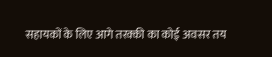सहायकों के लिए आगे तरक्की का कोई अवसर तय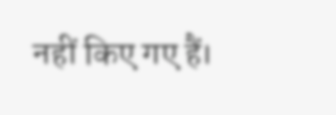नहीं किए गए हैं।